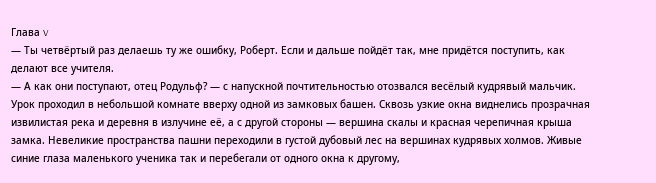Глава V
— Ты четвёртый раз делаешь ту же ошибку, Роберт. Если и дальше пойдёт так, мне придётся поступить, как делают все учителя.
— А как они поступают, отец Родульф? — с напускной почтительностью отозвался весёлый кудрявый мальчик.
Урок проходил в небольшой комнате вверху одной из замковых башен. Сквозь узкие окна виднелись прозрачная извилистая река и деревня в излучине её, а с другой стороны — вершина скалы и красная черепичная крыша замка. Невеликие пространства пашни переходили в густой дубовый лес на вершинах кудрявых холмов. Живые синие глаза маленького ученика так и перебегали от одного окна к другому,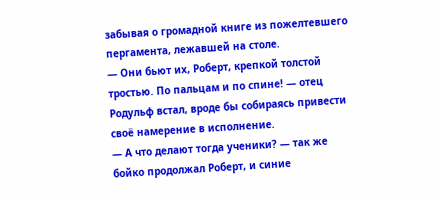забывая о громадной книге из пожелтевшего пергамента, лежавшей на столе.
— Они бьют их, Роберт, крепкой толстой тростью. По пальцам и по спине! — отец Родульф встал, вроде бы собираясь привести своё намерение в исполнение.
— А что делают тогда ученики? — так же бойко продолжал Роберт, и синие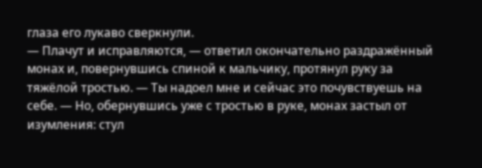глаза его лукаво сверкнули.
— Плачут и исправляются, — ответил окончательно раздражённый монах и, повернувшись спиной к мальчику, протянул руку за тяжёлой тростью. — Ты надоел мне и сейчас это почувствуешь на себе. — Но, обернувшись уже с тростью в руке, монах застыл от изумления: стул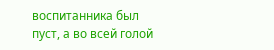воспитанника был пуст, а во всей голой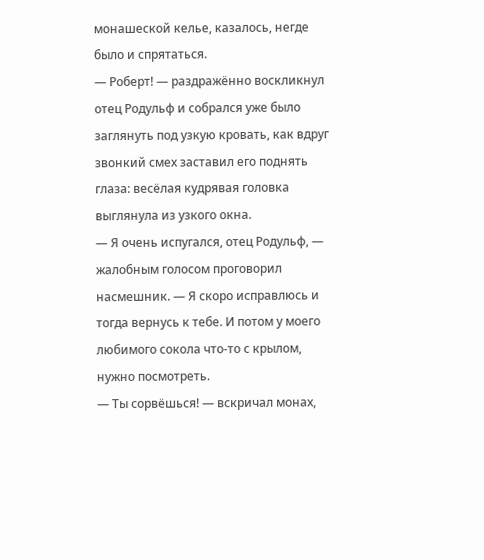монашеской келье, казалось, негде было и спрятаться.
— Роберт! — раздражённо воскликнул отец Родульф и собрался уже было заглянуть под узкую кровать, как вдруг звонкий смех заставил его поднять глаза: весёлая кудрявая головка выглянула из узкого окна.
— Я очень испугался, отец Родульф, — жалобным голосом проговорил насмешник. — Я скоро исправлюсь и тогда вернусь к тебе. И потом у моего любимого сокола что-то с крылом, нужно посмотреть.
— Ты сорвёшься! — вскричал монах,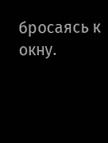бросаясь к окну.